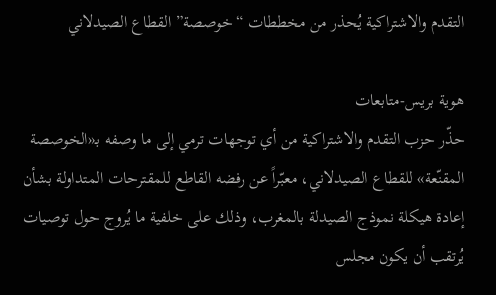التقدم والاشتراكية يُحذر من مخططات “خوصصة” القطاع الصيدلاني

هوية بريس-متابعات
حذّر حزب التقدم والاشتراكية من أي توجهات ترمي إلى ما وصفه بـ«الخوصصة المقنّعة» للقطاع الصيدلاني، معبّراً عن رفضه القاطع للمقترحات المتداولة بشأن إعادة هيكلة نموذج الصيدلة بالمغرب، وذلك على خلفية ما يُروج حول توصيات يُرتقب أن يكون مجلس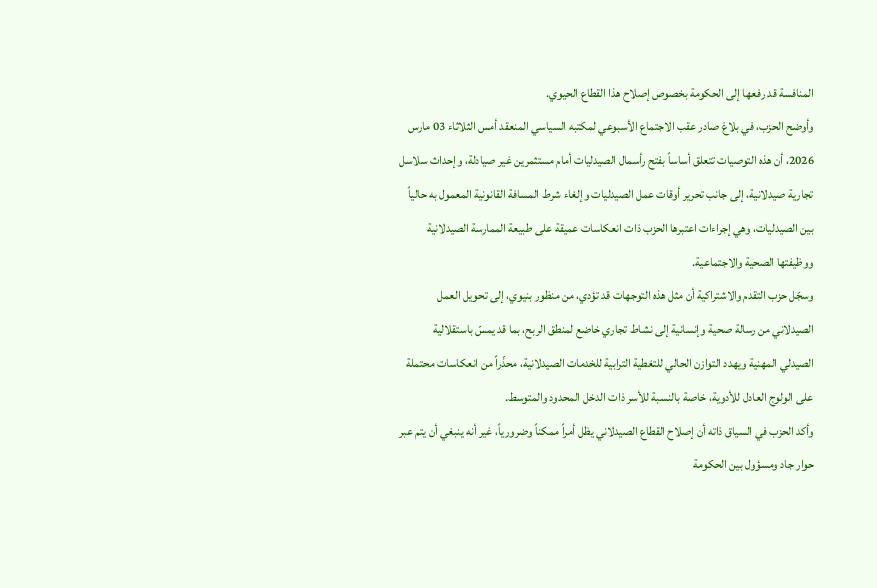المنافسة قد رفعها إلى الحكومة بخصوص إصلاح هذا القطاع الحيوي.
وأوضح الحزب، في بلاغ صادر عقب الاجتماع الأسبوعي لمكتبه السياسي المنعقد أمس الثلاثاء 03 مارس 2026، أن هذه التوصيات تتعلق أساساً بفتح رأسمال الصيدليات أمام مستثمرين غير صيادلة، وإحداث سلاسل تجارية صيدلانية، إلى جانب تحرير أوقات عمل الصيدليات وإلغاء شرط المسافة القانونية المعمول به حالياً بين الصيدليات، وهي إجراءات اعتبرها الحزب ذات انعكاسات عميقة على طبيعة الممارسة الصيدلانية ووظيفتها الصحية والاجتماعية.
وسجّل حزب التقدم والاشتراكية أن مثل هذه التوجهات قد تؤدي، من منظور بنيوي، إلى تحويل العمل الصيدلاني من رسالة صحية وإنسانية إلى نشاط تجاري خاضع لمنطق الربح، بما قد يمسّ باستقلالية الصيدلي المهنية ويهدد التوازن الحالي للتغطية الترابية للخدمات الصيدلانية، محذّراً من انعكاسات محتملة على الولوج العادل للأدوية، خاصة بالنسبة للأسر ذات الدخل المحدود والمتوسط.
وأكد الحزب في السياق ذاته أن إصلاح القطاع الصيدلاني يظل أمراً ممكناً وضرورياً، غير أنه ينبغي أن يتم عبر حوار جاد ومسؤول بين الحكومة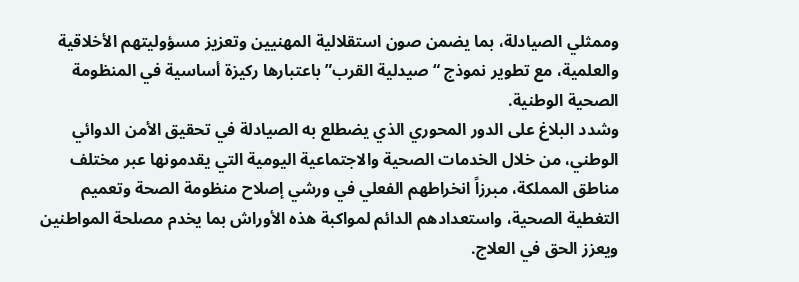وممثلي الصيادلة، بما يضمن صون استقلالية المهنيين وتعزيز مسؤوليتهم الأخلاقية والعلمية، مع تطوير نموذج “صيدلية القرب” باعتبارها ركيزة أساسية في المنظومة الصحية الوطنية.
وشدد البلاغ على الدور المحوري الذي يضطلع به الصيادلة في تحقيق الأمن الدوائي الوطني، من خلال الخدمات الصحية والاجتماعية اليومية التي يقدمونها عبر مختلف مناطق المملكة، مبرزاً انخراطهم الفعلي في ورشي إصلاح منظومة الصحة وتعميم التغطية الصحية، واستعدادهم الدائم لمواكبة هذه الأوراش بما يخدم مصلحة المواطنين ويعزز الحق في العلاج.